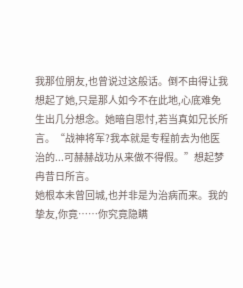我那位朋友,也曾说过这般话。倒不由得让我想起了她,只是那人如今不在此地,心底难免生出几分想念。她暗自思忖,若当真如兄长所言。“战神将军?我本就是专程前去为他医治的...可赫赫战功从来做不得假。”想起梦冉昔日所言。
她根本未曾回城,也并非是为治病而来。我的挚友,你竟……你究竟隐瞒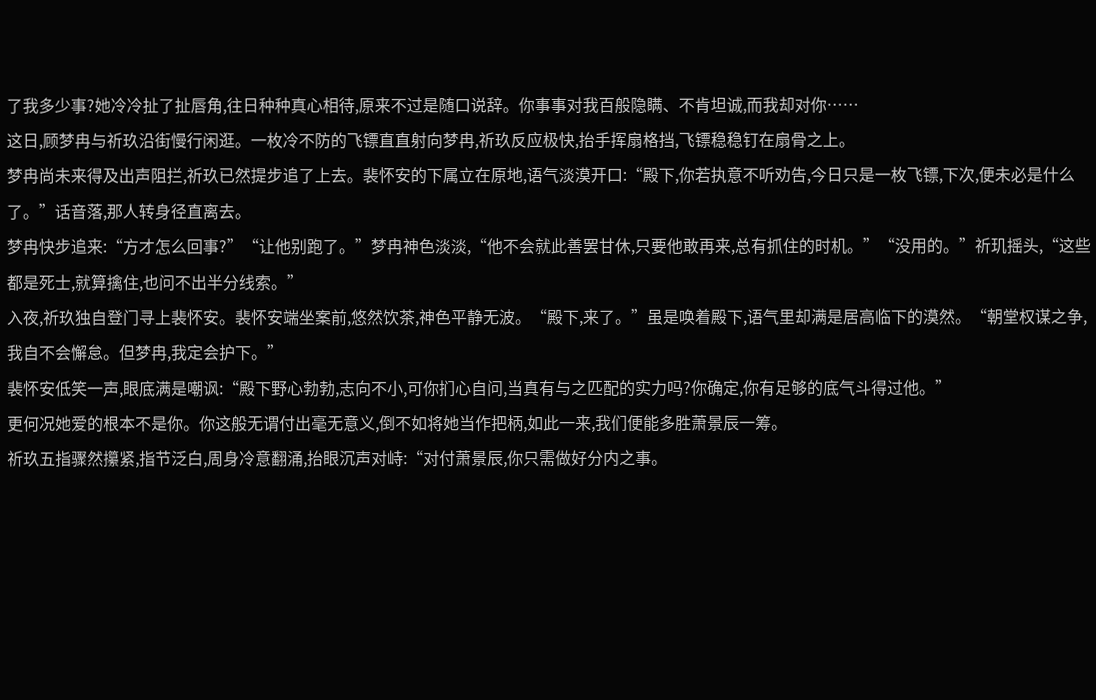了我多少事?她冷冷扯了扯唇角,往日种种真心相待,原来不过是随口说辞。你事事对我百般隐瞒、不肯坦诚,而我却对你……
这日,顾梦冉与祈玖沿街慢行闲逛。一枚冷不防的飞镖直直射向梦冉,祈玖反应极快,抬手挥扇格挡,飞镖稳稳钉在扇骨之上。
梦冉尚未来得及出声阻拦,祈玖已然提步追了上去。裴怀安的下属立在原地,语气淡漠开口:“殿下,你若执意不听劝告,今日只是一枚飞镖,下次,便未必是什么了。”话音落,那人转身径直离去。
梦冉快步追来:“方才怎么回事?”“让他别跑了。”梦冉神色淡淡,“他不会就此善罢甘休,只要他敢再来,总有抓住的时机。”“没用的。”祈玑摇头,“这些都是死士,就算擒住,也问不出半分线索。”
入夜,祈玖独自登门寻上裴怀安。裴怀安端坐案前,悠然饮茶,神色平静无波。“殿下,来了。”虽是唤着殿下,语气里却满是居高临下的漠然。“朝堂权谋之争,我自不会懈怠。但梦冉,我定会护下。”
裴怀安低笑一声,眼底满是嘲讽:“殿下野心勃勃,志向不小,可你扪心自问,当真有与之匹配的实力吗?你确定,你有足够的底气斗得过他。”
更何况她爱的根本不是你。你这般无谓付出毫无意义,倒不如将她当作把柄,如此一来,我们便能多胜萧景辰一筹。
祈玖五指骤然攥紧,指节泛白,周身冷意翻涌,抬眼沉声对峙:“对付萧景辰,你只需做好分内之事。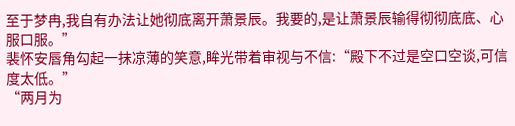至于梦冉,我自有办法让她彻底离开萧景辰。我要的,是让萧景辰输得彻彻底底、心服口服。”
裴怀安唇角勾起一抹凉薄的笑意,眸光带着审视与不信:“殿下不过是空口空谈,可信度太低。”
“两月为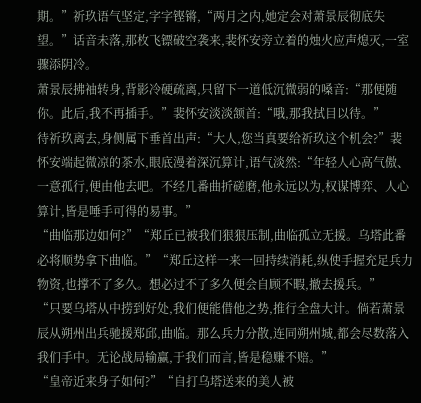期。”祈玖语气坚定,字字铿锵,“两月之内,她定会对萧景辰彻底失望。”话音未落,那枚飞镖破空袭来,裴怀安旁立着的烛火应声熄灭,一室骤添阴冷。
萧景辰拂袖转身,背影冷硬疏离,只留下一道低沉微弱的嗓音:“那便随你。此后,我不再插手。”裴怀安淡淡颔首:“哦,那我拭目以待。”
待祈玖离去,身侧属下垂首出声:“大人,您当真要给祈玖这个机会?”裴怀安端起微凉的茶水,眼底漫着深沉算计,语气淡然:“年轻人心高气傲、一意孤行,便由他去吧。不经几番曲折磋磨,他永远以为,权谋博弈、人心算计,皆是唾手可得的易事。”
“曲临那边如何?”“郑丘已被我们狠狠压制,曲临孤立无援。乌塔此番必将顺势拿下曲临。”“郑丘这样一来一回持续消耗,纵使手握充足兵力物资,也撑不了多久。想必过不了多久便会自顾不暇,撤去援兵。”
“只要乌塔从中捞到好处,我们便能借他之势,推行全盘大计。倘若萧景辰从朔州出兵驰援郑邱,曲临。那么兵力分散,连同朔州城,都会尽数落入我们手中。无论战局输赢,于我们而言,皆是稳赚不赔。”
“皇帝近来身子如何?”“自打乌塔送来的美人被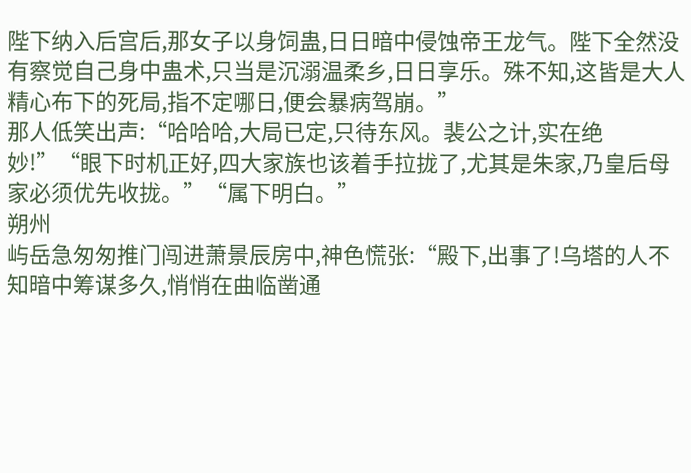陛下纳入后宫后,那女子以身饲蛊,日日暗中侵蚀帝王龙气。陛下全然没有察觉自己身中蛊术,只当是沉溺温柔乡,日日享乐。殊不知,这皆是大人精心布下的死局,指不定哪日,便会暴病驾崩。”
那人低笑出声:“哈哈哈,大局已定,只待东风。裴公之计,实在绝妙!”“眼下时机正好,四大家族也该着手拉拢了,尤其是朱家,乃皇后母家必须优先收拢。”“属下明白。”
朔州
屿岳急匆匆推门闯进萧景辰房中,神色慌张:“殿下,出事了!乌塔的人不知暗中筹谋多久,悄悄在曲临凿通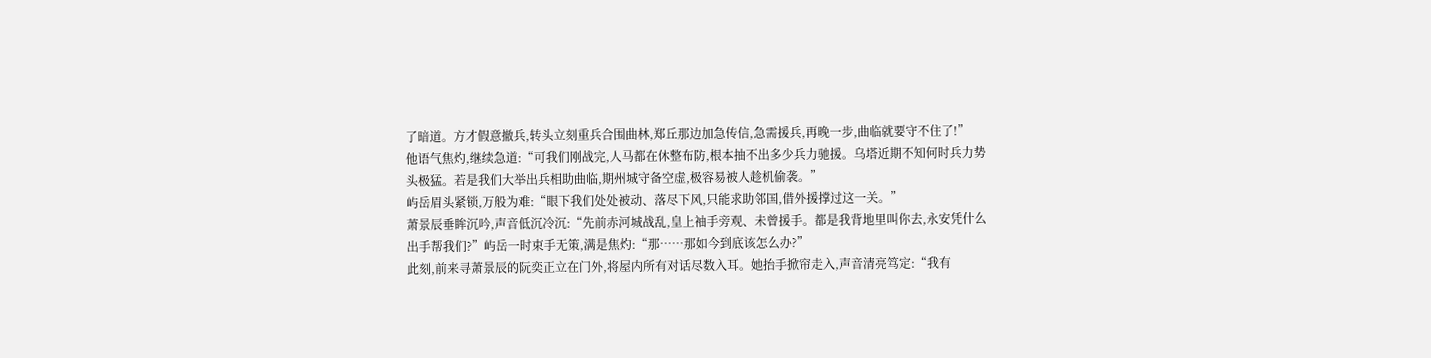了暗道。方才假意撤兵,转头立刻重兵合围曲林,郑丘那边加急传信,急需援兵,再晚一步,曲临就要守不住了!”
他语气焦灼,继续急道:“可我们刚战完,人马都在休整布防,根本抽不出多少兵力驰援。乌塔近期不知何时兵力势头极猛。若是我们大举出兵相助曲临,期州城守备空虚,极容易被人趁机偷袭。”
屿岳眉头紧锁,万般为难:“眼下我们处处被动、落尽下风,只能求助邻国,借外援撑过这一关。”
萧景辰垂眸沉吟,声音低沉冷沉:“先前赤河城战乱,皇上袖手旁观、未曾援手。都是我背地里叫你去,永安凭什么出手帮我们?”屿岳一时束手无策,满是焦灼:“那……那如今到底该怎么办?”
此刻,前来寻萧景辰的阮奕正立在门外,将屋内所有对话尽数入耳。她抬手掀帘走入,声音清亮笃定:“我有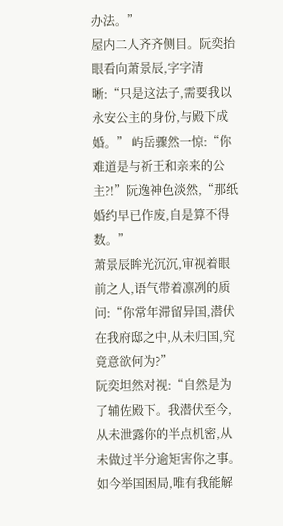办法。”
屋内二人齐齐侧目。阮奕抬眼看向萧景辰,字字清晰:“只是这法子,需要我以永安公主的身份,与殿下成婚。” 屿岳骤然一惊:“你难道是与祈王和亲来的公主?!”阮逸神色淡然,“那纸婚约早已作废,自是算不得数。”
萧景辰眸光沉沉,审视着眼前之人,语气带着凛冽的质问:“你常年滞留异国,潜伏在我府邸之中,从未归国,究竟意欲何为?”
阮奕坦然对视:“自然是为了辅佐殿下。我潜伏至今,从未泄露你的半点机密,从未做过半分逾矩害你之事。如今举国困局,唯有我能解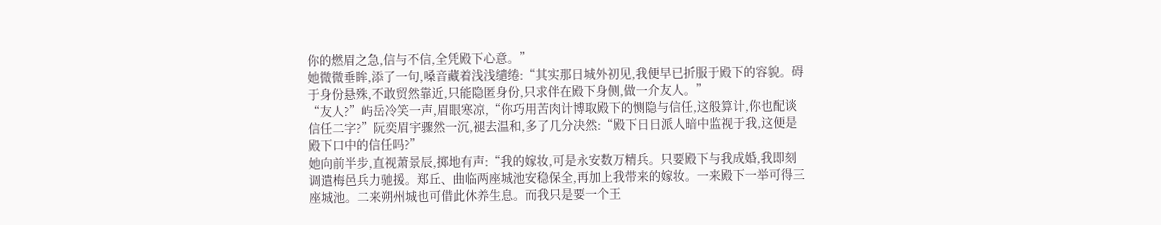你的燃眉之急,信与不信,全凭殿下心意。”
她微微垂眸,添了一句,嗓音藏着浅浅缱绻:“其实那日城外初见,我便早已折服于殿下的容貌。碍于身份悬殊,不敢贸然靠近,只能隐匿身份,只求伴在殿下身侧,做一介友人。”
“友人?”屿岳冷笑一声,眉眼寒凉,“你巧用苦肉计博取殿下的恻隐与信任,这般算计,你也配谈信任二字?”阮奕眉宇骤然一沉,褪去温和,多了几分决然:“殿下日日派人暗中监视于我,这便是殿下口中的信任吗?”
她向前半步,直视萧景辰,掷地有声:“我的嫁妆,可是永安数万精兵。只要殿下与我成婚,我即刻调遣梅邑兵力驰援。郑丘、曲临两座城池安稳保全,再加上我带来的嫁妆。一来殿下一举可得三座城池。二来朔州城也可借此休养生息。而我只是要一个王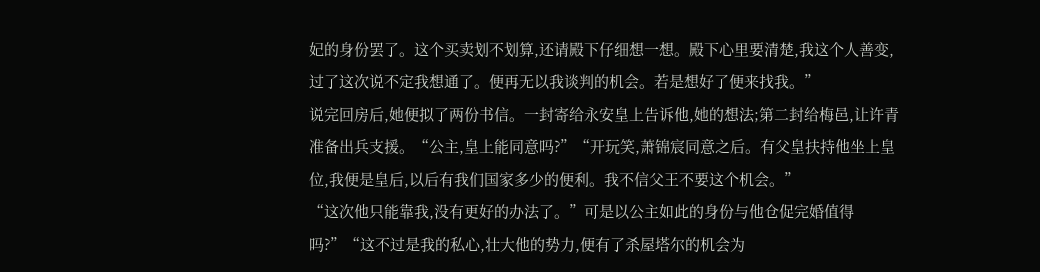妃的身份罢了。这个买卖划不划算,还请殿下仔细想一想。殿下心里要清楚,我这个人善变,过了这次说不定我想通了。便再无以我谈判的机会。若是想好了便来找我。”
说完回房后,她便拟了两份书信。一封寄给永安皇上告诉他,她的想法;第二封给梅邑,让许青准备出兵支援。“公主,皇上能同意吗?”“开玩笑,萧锦宸同意之后。有父皇扶持他坐上皇位,我便是皇后,以后有我们国家多少的便利。我不信父王不要这个机会。”
“这次他只能靠我,没有更好的办法了。”可是以公主如此的身份与他仓促完婚值得吗?”“这不过是我的私心,壮大他的势力,便有了杀屋塔尔的机会为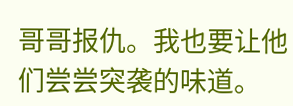哥哥报仇。我也要让他们尝尝突袭的味道。